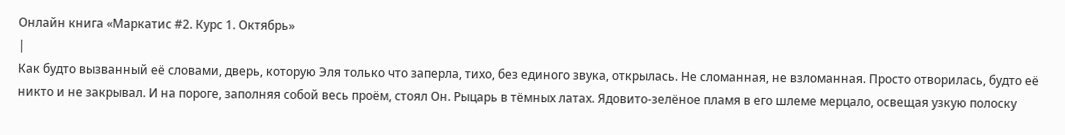Онлайн книга «Маркатис #2. Курс 1. Октябрь»
|
Как будто вызванный её словами, дверь, которую Эля только что заперла, тихо, без единого звука, открылась. Не сломанная, не взломанная. Просто отворилась, будто её никто и не закрывал. И на пороге, заполняя собой весь проём, стоял Он. Рыцарь в тёмных латах. Ядовито-зелёное пламя в его шлеме мерцало, освещая узкую полоску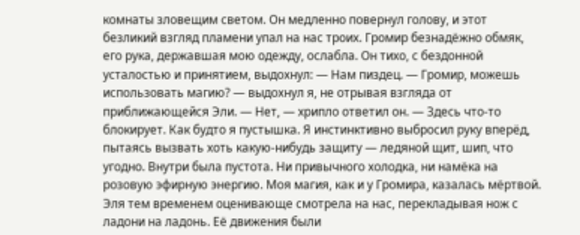комнаты зловещим светом. Он медленно повернул голову, и этот безликий взгляд пламени упал на нас троих. Громир безнадёжно обмяк, его рука, державшая мою одежду, ослабла. Он тихо, с бездонной усталостью и принятием, выдохнул: — Нам пиздец. — Громир, можешь использовать магию? — выдохнул я, не отрывая взгляда от приближающейся Эли. — Нет, — хрипло ответил он. — Здесь что-то блокирует. Как будто я пустышка. Я инстинктивно выбросил руку вперёд, пытаясь вызвать хоть какую-нибудь защиту — ледяной щит, шип, что угодно. Внутри была пустота. Ни привычного холодка, ни намёка на розовую эфирную энергию. Моя магия, как и у Громира, казалась мёртвой. Эля тем временем оценивающе смотрела на нас, перекладывая нож с ладони на ладонь. Её движения были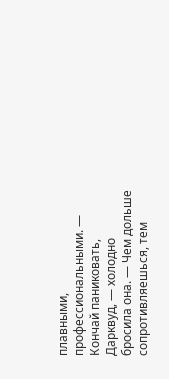плавными, профессиональными. — Кончай паниковать, Дарквуд, — холодно бросила она. — Чем дольше сопротивляешься, тем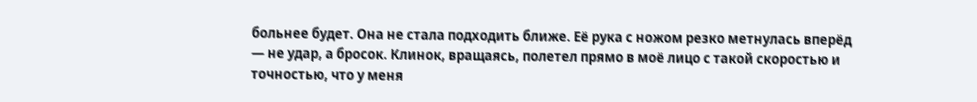больнее будет. Она не стала подходить ближе. Её рука с ножом резко метнулась вперёд — не удар, а бросок. Клинок, вращаясь, полетел прямо в моё лицо с такой скоростью и точностью, что у меня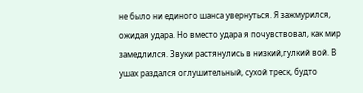не было ни единого шанса увернуться. Я зажмурился, ожидая удара. Но вместо удара я почувствовал, как мир замедлился. Звуки растянулись в низкий,гулкий вой. В ушах раздался оглушительный, сухой треск, будто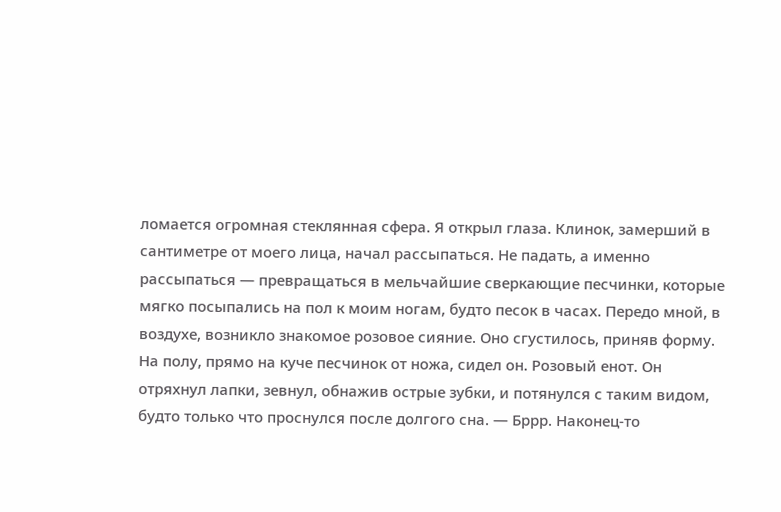ломается огромная стеклянная сфера. Я открыл глаза. Клинок, замерший в сантиметре от моего лица, начал рассыпаться. Не падать, а именно рассыпаться — превращаться в мельчайшие сверкающие песчинки, которые мягко посыпались на пол к моим ногам, будто песок в часах. Передо мной, в воздухе, возникло знакомое розовое сияние. Оно сгустилось, приняв форму. На полу, прямо на куче песчинок от ножа, сидел он. Розовый енот. Он отряхнул лапки, зевнул, обнажив острые зубки, и потянулся с таким видом, будто только что проснулся после долгого сна. — Бррр. Наконец-то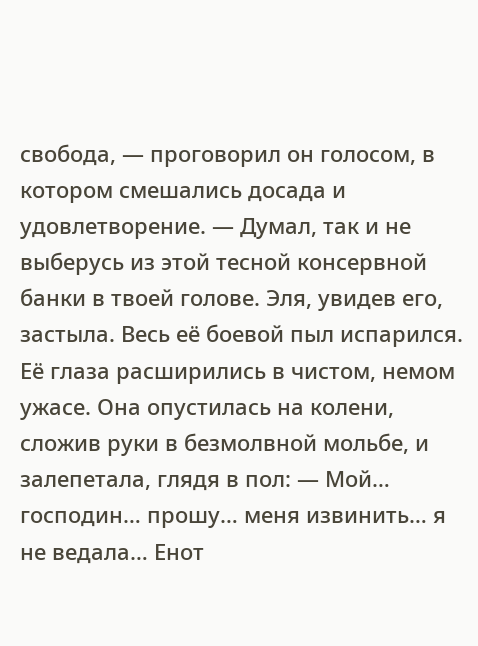свобода, — проговорил он голосом, в котором смешались досада и удовлетворение. — Думал, так и не выберусь из этой тесной консервной банки в твоей голове. Эля, увидев его, застыла. Весь её боевой пыл испарился. Её глаза расширились в чистом, немом ужасе. Она опустилась на колени, сложив руки в безмолвной мольбе, и залепетала, глядя в пол: — Мой… господин… прошу… меня извинить… я не ведала… Енот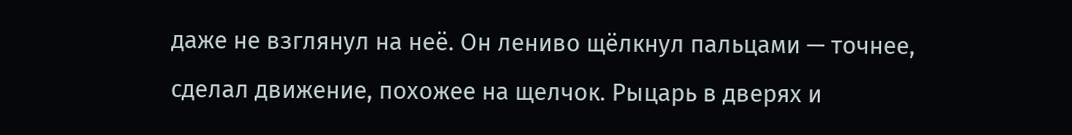даже не взглянул на неё. Он лениво щёлкнул пальцами — точнее, сделал движение, похожее на щелчок. Рыцарь в дверях и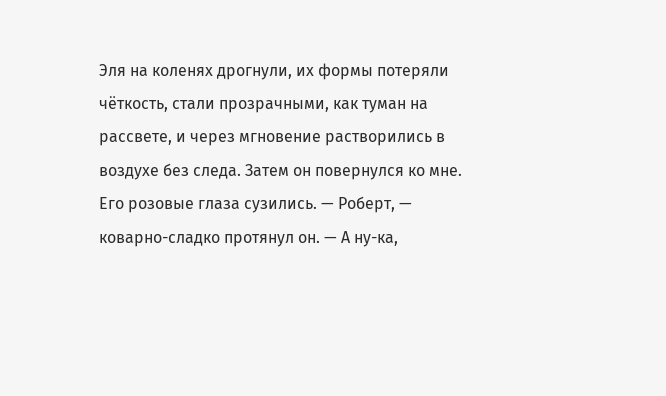Эля на коленях дрогнули, их формы потеряли чёткость, стали прозрачными, как туман на рассвете, и через мгновение растворились в воздухе без следа. Затем он повернулся ко мне. Его розовые глаза сузились. — Роберт, — коварно-сладко протянул он. — А ну-ка,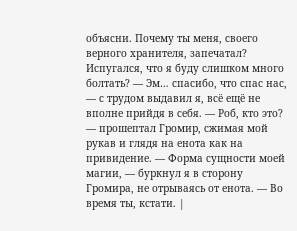объясни. Почему ты меня, своего верного хранителя, запечатал? Испугался, что я буду слишком много болтать? — Эм… спасибо, что спас нас, — с трудом выдавил я, всё ещё не вполне прийдя в себя. — Роб, кто это? — прошептал Громир, сжимая мой рукав и глядя на енота как на привидение. — Форма сущности моей магии, — буркнул я в сторону Громира, не отрываясь от енота. — Во время ты, кстати. |